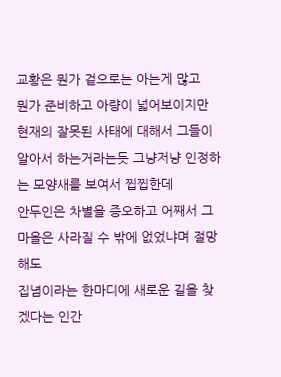교황은 뭔가 겉으로는 아는게 많고
뭔가 준비하고 아량이 넓어보이지만
현재의 잘못된 사태에 대해서 그들이 알아서 하는거라는듯 그냥저냥 인정하는 모양새를 보여서 찝찝한데
안두인은 차별을 증오하고 어째서 그 마을은 사라질 수 밖에 없었냐며 절망해도
집념이라는 한마디에 새로운 길을 찾겠다는 인간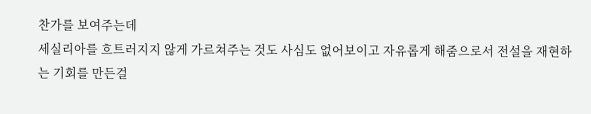찬가를 보여주는데
세실리아를 흐트러지지 않게 가르쳐주는 것도 사심도 없어보이고 자유롭게 해줌으로서 전설을 재현하는 기회를 만든걸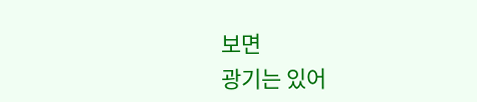보면
광기는 있어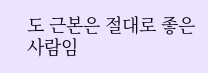도 근본은 절대로 좋은 사람임